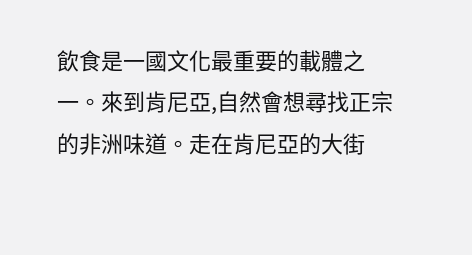飲食是一國文化最重要的載體之一。來到肯尼亞,自然會想尋找正宗的非洲味道。走在肯尼亞的大街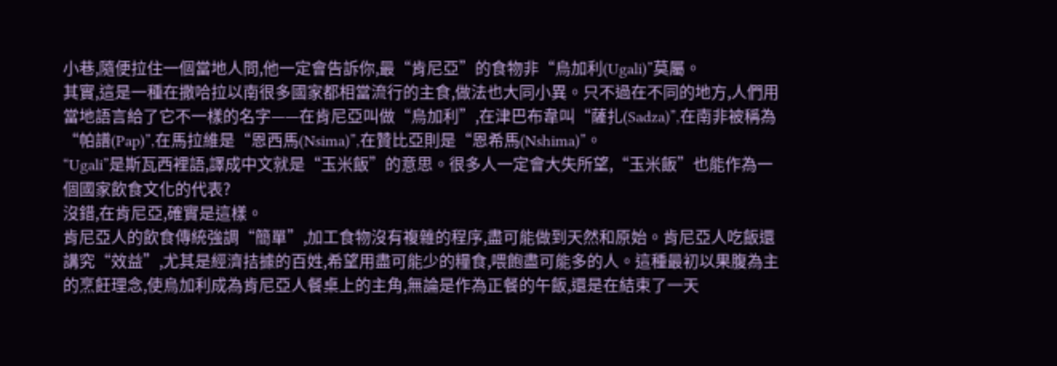小巷,隨便拉住一個當地人問,他一定會告訴你,最“肯尼亞”的食物非“烏加利(Ugali)”莫屬。
其實,這是一種在撒哈拉以南很多國家都相當流行的主食,做法也大同小異。只不過在不同的地方,人們用當地語言給了它不一樣的名字——在肯尼亞叫做“烏加利”,在津巴布韋叫“薩扎(Sadza)”,在南非被稱為“帕譜(Pap)”,在馬拉維是“恩西馬(Nsima)”,在贊比亞則是“恩希馬(Nshima)”。
“Ugali”是斯瓦西裡語,譯成中文就是“玉米飯”的意思。很多人一定會大失所望,“玉米飯”也能作為一個國家飲食文化的代表?
沒錯,在肯尼亞,確實是這樣。
肯尼亞人的飲食傳統強調“簡單”,加工食物沒有複雜的程序,盡可能做到天然和原始。肯尼亞人吃飯還講究“效益”,尤其是經濟拮據的百姓,希望用盡可能少的糧食,喂飽盡可能多的人。這種最初以果腹為主的烹飪理念,使烏加利成為肯尼亞人餐桌上的主角,無論是作為正餐的午飯,還是在結束了一天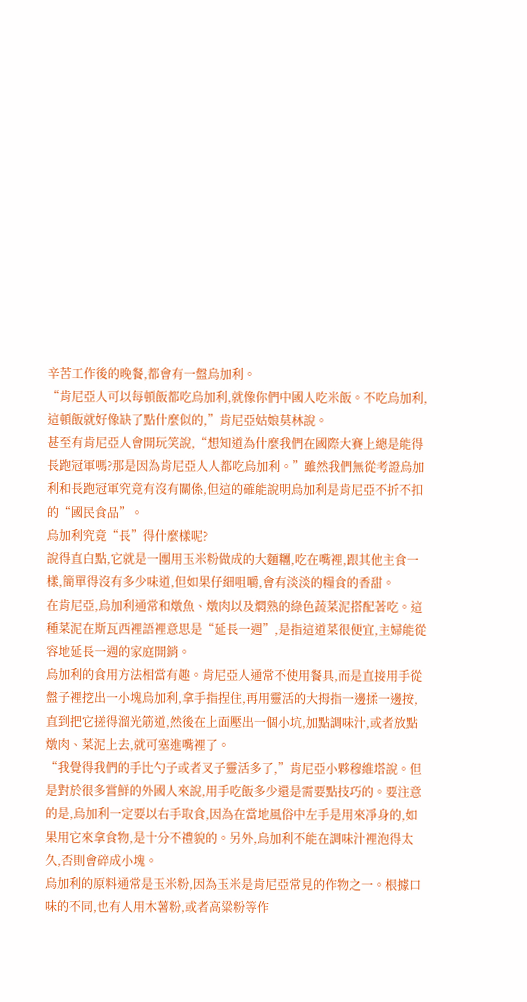辛苦工作後的晚餐,都會有一盤烏加利。
“肯尼亞人可以每頓飯都吃烏加利,就像你們中國人吃米飯。不吃烏加利,這頓飯就好像缺了點什麼似的,”肯尼亞姑娘莫林說。
甚至有肯尼亞人會開玩笑說,“想知道為什麼我們在國際大賽上總是能得長跑冠軍嗎?那是因為肯尼亞人人都吃烏加利。”雖然我們無從考證烏加利和長跑冠軍究竟有沒有關係,但這的確能說明烏加利是肯尼亞不折不扣的“國民食品”。
烏加利究竟“長”得什麼樣呢?
說得直白點,它就是一團用玉米粉做成的大麵糰,吃在嘴裡,跟其他主食一樣,簡單得沒有多少味道,但如果仔細咀嚼,會有淡淡的糧食的香甜。
在肯尼亞,烏加利通常和燉魚、燉肉以及燜熟的綠色蔬菜泥搭配著吃。這種菜泥在斯瓦西裡語裡意思是“延長一週”,是指這道菜很便宜,主婦能從容地延長一週的家庭開銷。
烏加利的食用方法相當有趣。肯尼亞人通常不使用餐具,而是直接用手從盤子裡挖出一小塊烏加利,拿手指捏住,再用靈活的大拇指一邊揉一邊按,直到把它搓得溜光筋道,然後在上面壓出一個小坑,加點調味汁,或者放點燉肉、菜泥上去,就可塞進嘴裡了。
“我覺得我們的手比勺子或者叉子靈活多了,”肯尼亞小夥穆維塔說。但是對於很多嘗鮮的外國人來說,用手吃飯多少還是需要點技巧的。要注意的是,烏加利一定要以右手取食,因為在當地風俗中左手是用來凈身的,如果用它來拿食物,是十分不禮貌的。另外,烏加利不能在調味汁裡泡得太久,否則會碎成小塊。
烏加利的原料通常是玉米粉,因為玉米是肯尼亞常見的作物之一。根據口味的不同,也有人用木薯粉,或者高粱粉等作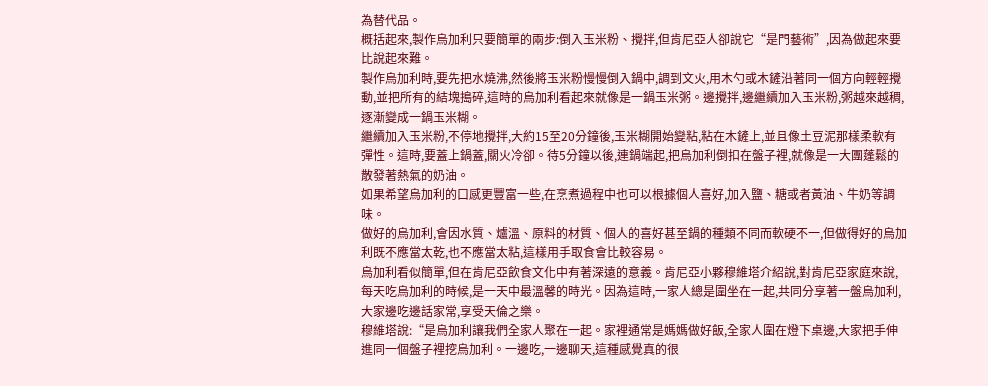為替代品。
概括起來,製作烏加利只要簡單的兩步:倒入玉米粉、攪拌,但肯尼亞人卻說它“是門藝術”,因為做起來要比說起來難。
製作烏加利時,要先把水燒沸,然後將玉米粉慢慢倒入鍋中,調到文火,用木勺或木鏟沿著同一個方向輕輕攪動,並把所有的結塊搗碎,這時的烏加利看起來就像是一鍋玉米粥。邊攪拌,邊繼續加入玉米粉,粥越來越稠,逐漸變成一鍋玉米糊。
繼續加入玉米粉,不停地攪拌,大約15至20分鐘後,玉米糊開始變粘,粘在木鏟上,並且像土豆泥那樣柔軟有彈性。這時,要蓋上鍋蓋,關火冷卻。待5分鐘以後,連鍋端起,把烏加利倒扣在盤子裡,就像是一大團蓬鬆的散發著熱氣的奶油。
如果希望烏加利的口感更豐富一些,在烹煮過程中也可以根據個人喜好,加入鹽、糖或者黃油、牛奶等調味。
做好的烏加利,會因水質、爐溫、原料的材質、個人的喜好甚至鍋的種類不同而軟硬不一,但做得好的烏加利既不應當太乾,也不應當太粘,這樣用手取食會比較容易。
烏加利看似簡單,但在肯尼亞飲食文化中有著深遠的意義。肯尼亞小夥穆維塔介紹說,對肯尼亞家庭來說,每天吃烏加利的時候,是一天中最溫馨的時光。因為這時,一家人總是圍坐在一起,共同分享著一盤烏加利,大家邊吃邊話家常,享受天倫之樂。
穆維塔說:“是烏加利讓我們全家人聚在一起。家裡通常是媽媽做好飯,全家人圍在燈下桌邊,大家把手伸進同一個盤子裡挖烏加利。一邊吃,一邊聊天,這種感覺真的很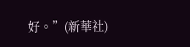好。”(新華社)